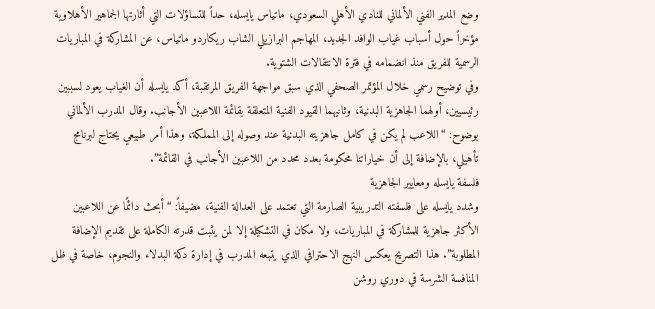وضع المدير الفني الألماني للنادي الأهلي السعودي، ماتياس يايسله، حداً للتساؤلات التي أثارتها الجماهير الأهلاوية مؤخراً حول أسباب غياب الوافد الجديد، المهاجم البرازيلي الشاب ريكاردو ماتياس، عن المشاركة في المباريات الرسمية للفريق منذ انضمامه في فترة الانتقالات الشتوية.
وفي توضيح رسمي خلال المؤتمر الصحفي الذي سبق مواجهة الفريق المرتقبة، أكد يايسله أن الغياب يعود لسببين رئيسيين، أولهما الجاهزية البدنية، وثانيهما القيود الفنية المتعلقة بقائمة اللاعبين الأجانب. وقال المدرب الألماني بوضوح: “اللاعب لم يكن في كامل جاهزيته البدنية عند وصوله إلى المملكة، وهذا أمر طبيعي يحتاج لبرنامج تأهيلي، بالإضافة إلى أن خياراتنا محكومة بعدد محدد من اللاعبين الأجانب في القائمة”.
فلسفة يايسله ومعايير الجاهزية
وشدد يايسله على فلسفته التدريبية الصارمة التي تعتمد على العدالة الفنية، مضيفاً: “أبحث دائمًا عن اللاعبين الأكثر جاهزية للمشاركة في المباريات، ولا مكان في التشكيلة إلا لمن يثبت قدرته الكاملة على تقديم الإضافة المطلوبة”. هذا التصريح يعكس النهج الاحترافي الذي يتبعه المدرب في إدارة دكة البدلاء والنجوم، خاصة في ظل المنافسة الشرسة في دوري روشن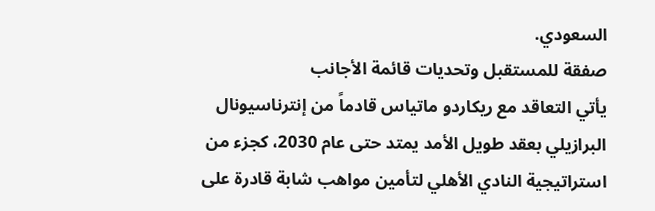السعودي.
صفقة للمستقبل وتحديات قائمة الأجانب
يأتي التعاقد مع ريكاردو ماتياس قادماً من إنترناسيونال البرازيلي بعقد طويل الأمد يمتد حتى عام 2030، كجزء من استراتيجية النادي الأهلي لتأمين مواهب شابة قادرة على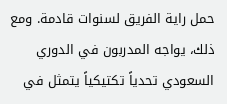حمل راية الفريق لسنوات قادمة. ومع ذلك، يواجه المدربون في الدوري السعودي تحدياً تكتيكياً يتمثل في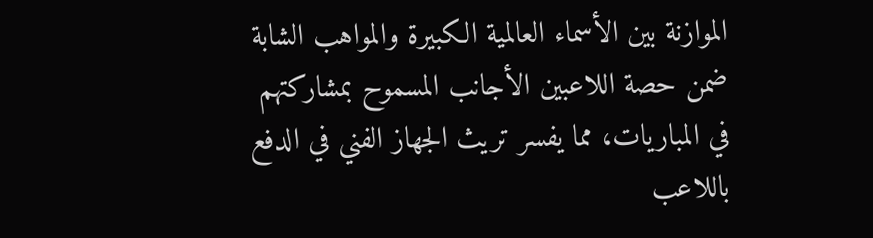الموازنة بين الأسماء العالمية الكبيرة والمواهب الشابة ضمن حصة اللاعبين الأجانب المسموح بمشاركتهم في المباريات، مما يفسر تريث الجهاز الفني في الدفع باللاعب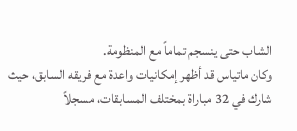الشاب حتى ينسجم تماماً مع المنظومة.
وكان ماتياس قد أظهر إمكانيات واعدة مع فريقه السابق، حيث شارك في 32 مباراة بمختلف المسابقات، مسجلاً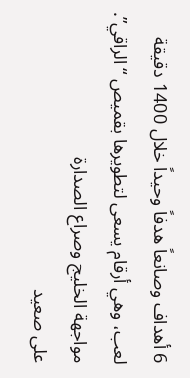6 أهداف وصانعاً هدفاً وحيداً خلال 1400 دقيقة لعب، وهي أرقام يسعى لتطويرها بقميص “الراقي”.
مواجهة الخليج وصراع الصدارة
على صعيد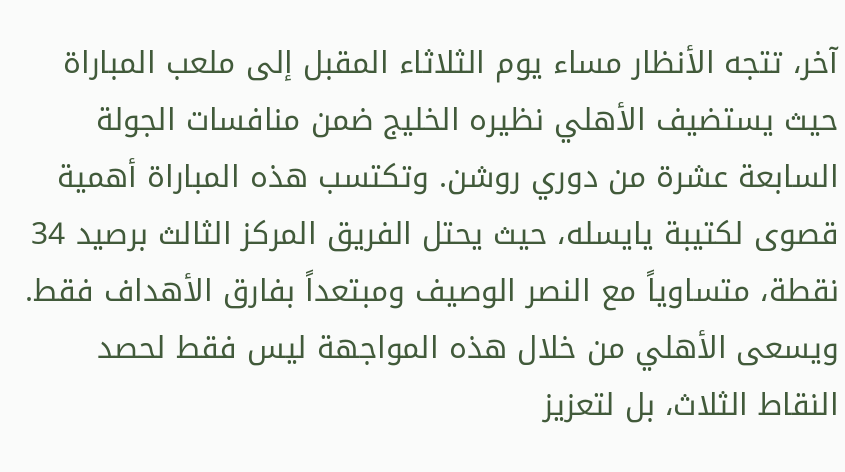آخر، تتجه الأنظار مساء يوم الثلاثاء المقبل إلى ملعب المباراة حيث يستضيف الأهلي نظيره الخليج ضمن منافسات الجولة السابعة عشرة من دوري روشن. وتكتسب هذه المباراة أهمية قصوى لكتيبة يايسله، حيث يحتل الفريق المركز الثالث برصيد 34 نقطة، متساوياً مع النصر الوصيف ومبتعداً بفارق الأهداف فقط.
ويسعى الأهلي من خلال هذه المواجهة ليس فقط لحصد النقاط الثلاث، بل لتعزيز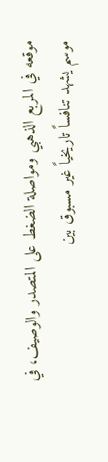موقعه في المربع الذهبي ومواصلة الضغط على المتصدر والوصيف، في موسم يشهد تنافساً تاريخياً غير مسبوق بين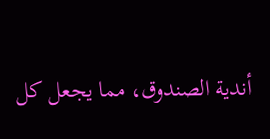أندية الصندوق، مما يجعل كل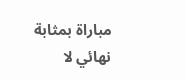مباراة بمثابة نهائي لا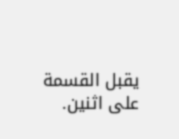يقبل القسمة على اثنين.